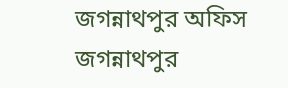জগন্নাথপুর অফিস
জগন্নাথপুর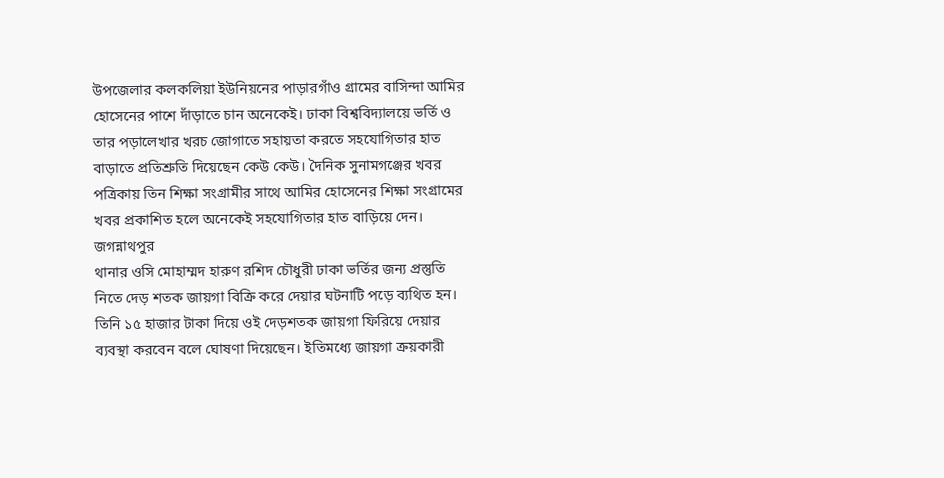উপজেলার কলকলিয়া ইউনিয়নের পাড়ারগাঁও গ্রামের বাসিন্দা আমির হোসেনের পাশে দাঁড়াতে চান অনেকেই। ঢাকা বিশ্ববিদ্যালয়ে ভর্তি ও তার পড়ালেখার খরচ জোগাতে সহায়তা করতে সহযোগিতার হাত বাড়াতে প্রতিশ্রুতি দিয়েছেন কেউ কেউ। দৈনিক সুনামগঞ্জের খবর পত্রিকায় তিন শিক্ষা সংগ্রামীর সাথে আমির হোসেনের শিক্ষা সংগ্রামের খবর প্রকাশিত হলে অনেকেই সহযোগিতার হাত বাড়িয়ে দেন। জগন্নাথপুর
থানার ওসি মোহাম্মদ হারুণ রশিদ চৌধুরী ঢাকা ভর্তির জন্য প্রস্তুতি নিতে দেড় শতক জায়গা বিক্রি করে দেয়ার ঘটনাটি পড়ে ব্যথিত হন। তিনি ১৫ হাজার টাকা দিয়ে ওই দেড়শতক জায়গা ফিরিয়ে দেয়ার ব্যবস্থা করবেন বলে ঘোষণা দিয়েছেন। ইতিমধ্যে জায়গা ক্রয়কারী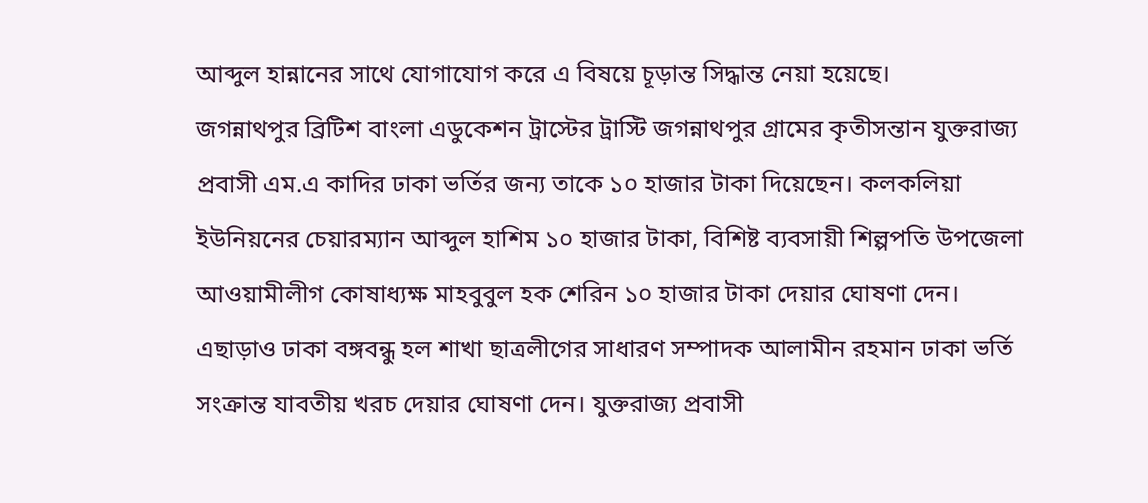আব্দুল হান্নানের সাথে যোগাযোগ করে এ বিষয়ে চূড়ান্ত সিদ্ধান্ত নেয়া হয়েছে।
জগন্নাথপুর ব্রিটিশ বাংলা এডুকেশন ট্রাস্টের ট্রাস্টি জগন্নাথপুর গ্রামের কৃতীসন্তান যুক্তরাজ্য প্রবাসী এম.এ কাদির ঢাকা ভর্তির জন্য তাকে ১০ হাজার টাকা দিয়েছেন। কলকলিয়া ইউনিয়নের চেয়ারম্যান আব্দুল হাশিম ১০ হাজার টাকা, বিশিষ্ট ব্যবসায়ী শিল্পপতি উপজেলা আওয়ামীলীগ কোষাধ্যক্ষ মাহবুবুল হক শেরিন ১০ হাজার টাকা দেয়ার ঘোষণা দেন।
এছাড়াও ঢাকা বঙ্গবন্ধু হল শাখা ছাত্রলীগের সাধারণ সম্পাদক আলামীন রহমান ঢাকা ভর্তি সংক্রান্ত যাবতীয় খরচ দেয়ার ঘোষণা দেন। যুক্তরাজ্য প্রবাসী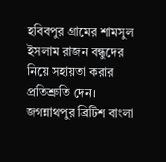হবিবপুর গ্রামের শামসুল ইসলাম রাজন বন্ধুদের নিয়ে সহায়তা করার প্রতিশ্রুতি দেন।
জগন্নাথপুর ব্রিটিশ বাংলা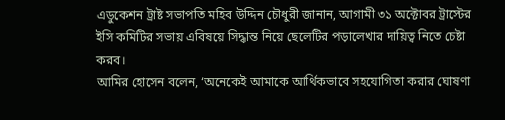এডুকেশন ট্রাষ্ট সভাপতি মহিব উদ্দিন চৌধুরী জানান, আগামী ৩১ অক্টোবর ট্রাস্টের ইসি কমিটির সভায় এবিষয়ে সিদ্ধান্ত নিয়ে ছেলেটির পড়ালেখার দায়িত্ব নিতে চেষ্টা করব।
আমির হোসেন বলেন, ‘অনেকেই আমাকে আর্থিকভাবে সহযোগিতা করার ঘোষণা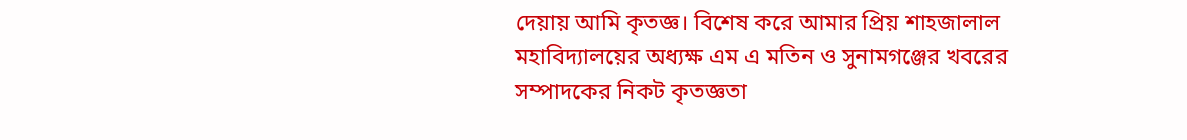দেয়ায় আমি কৃতজ্ঞ। বিশেষ করে আমার প্রিয় শাহজালাল মহাবিদ্যালয়ের অধ্যক্ষ এম এ মতিন ও সুনামগঞ্জের খবরের সম্পাদকের নিকট কৃতজ্ঞতা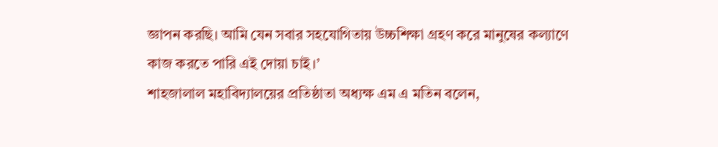জ্ঞাপন করছি। আমি যেন সবার সহযোগিতায় উচ্চশিক্ষা গ্রহণ করে মানুষের কল্যাণে কাজ করতে পারি এই দোয়া চাই।’
শাহজালাল মহাবিদ্যালয়ের প্রতিষ্ঠাতা অধ্যক্ষ এম এ মতিন বলেন,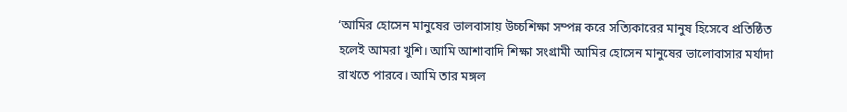‘আমির হোসেন মানুষের ভালবাসায় উচ্চশিক্ষা সম্পন্ন করে সত্যিকারের মানুষ হিসেবে প্রতিষ্ঠিত হলেই আমরা খুশি। আমি আশাবাদি শিক্ষা সংগ্রামী আমির হোসেন মানুষের ভালোবাসার মর্যাদা রাখতে পারবে। আমি তার মঙ্গল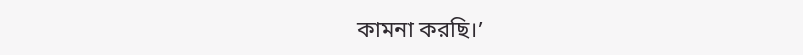কামনা করছি।’